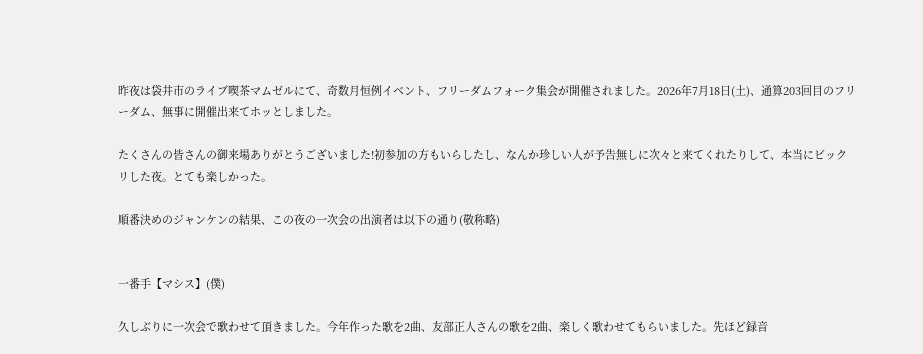昨夜は袋井市のライブ喫茶マムゼルにて、奇数月恒例イベント、フリーダムフォーク集会が開催されました。2026年7月18日(土)、通算203回目のフリーダム、無事に開催出来てホッとしました。

たくさんの皆さんの御来場ありがとうございました!初参加の方もいらしたし、なんか珍しい人が予告無しに次々と来てくれたりして、本当にビックリした夜。とても楽しかった。

順番決めのジャンケンの結果、この夜の一次会の出演者は以下の通り(敬称略)


一番手【マシス】(僕)

久しぶりに一次会で歌わせて頂きました。今年作った歌を2曲、友部正人さんの歌を2曲、楽しく歌わせてもらいました。先ほど録音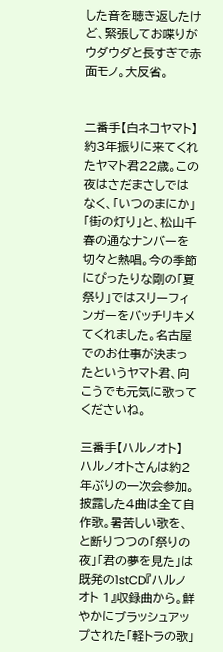した音を聴き返したけど、緊張してお喋りがウダウダと長すぎで赤面モノ。大反省。


二番手【白ネコヤマト】
約3年振りに来てくれたヤマト君22歳。この夜はさだまさしではなく、「いつのまにか」「街の灯り」と、松山千春の通なナンバーを切々と熱唱。今の季節にぴったりな剛の「夏祭り」ではスリーフィンガーをバッチリキメてくれました。名古屋でのお仕事が決まったというヤマト君、向こうでも元気に歌ってくださいね。

三番手【ハルノオト】
ハルノオトさんは約2年ぶりの一次会参加。披露した4曲は全て自作歌。暑苦しい歌を、と断りつつの「祭りの夜」「君の夢を見た」は既発の1stCD『ハルノオト 1』収録曲から。鮮やかにブラッシュアップされた「軽トラの歌」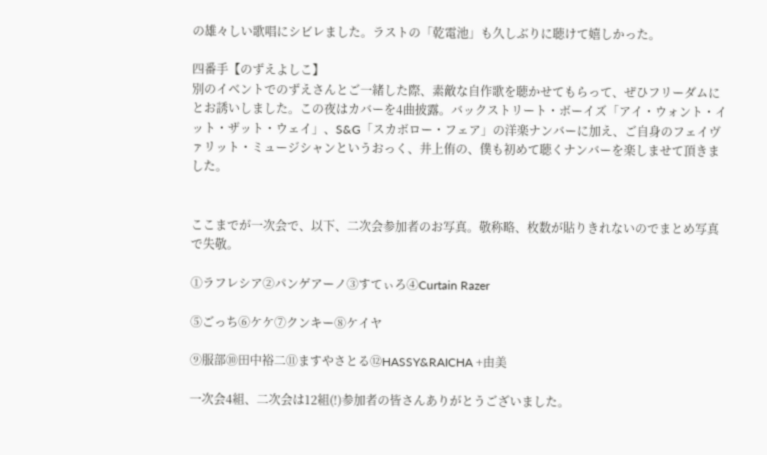の雄々しい歌唱にシビレました。ラストの「乾電池」も久しぶりに聴けて嬉しかった。

四番手【のずえよしこ】
別のイベントでのずえさんとご一緒した際、素敵な自作歌を聴かせてもらって、ぜひフリーダムにとお誘いしました。この夜はカバーを4曲披露。バックストリート・ボーイズ「アイ・ウォント・イット・ザット・ウェイ」、S&G「スカボロー・フェア」の洋楽ナンバーに加え、ご自身のフェイヴァリット・ミュージシャンというおっく、井上侑の、僕も初めて聴くナンバーを楽しませて頂きました。


ここまでが一次会で、以下、二次会参加者のお写真。敬称略、枚数が貼りきれないのでまとめ写真で失敬。

①ラフレシア②パンゲアーノ③すてぃろ④Curtain Razer

⑤ごっち⑥ケケ⑦クンキー⑧ケイヤ

⑨服部⑩田中裕二⑪ますやさとる⑫HASSY&RAICHA +由美

一次会4組、二次会は12組(!)参加者の皆さんありがとうございました。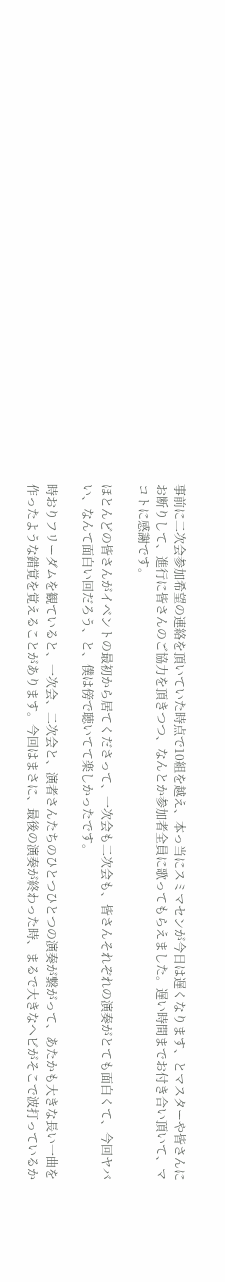事前に二次会参加希望の連絡を頂いていた時点で10組を越え、本っ当にスミマセンが今日は遅くなります、とマスターや皆さんにお断りして、進行に皆さんのご協力を頂きつつ、なんとか参加者全員に歌ってもらえました。遅い時間までお付き合い頂いて、マコトに感謝です。

ほとんどの皆さんがイベントの最初から居てくださって、一次会も二次会も、皆さんそれぞれの演奏がとても面白くて、今回ヤバい、なんて面白い回だろう、と、僕は傍で聴いてて楽しかったです。

時おりフリーダムを観ていると、一次会、二次会と、演者さんたちのひとつひとつの演奏が繋がって、あたかも大きな長い一曲を作ったような錯覚を覚えることがあります。今回はまさに、最後の演奏が終わった時、まるで大きなヘビがそこで波打っているか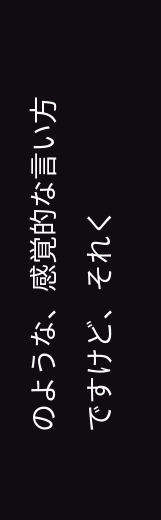のような、感覚的な言い方ですけど、それく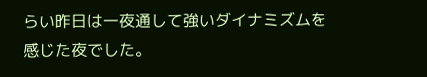らい昨日は一夜通して強いダイナミズムを感じた夜でした。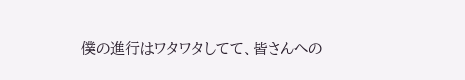僕の進行はワタワタしてて、皆さんへの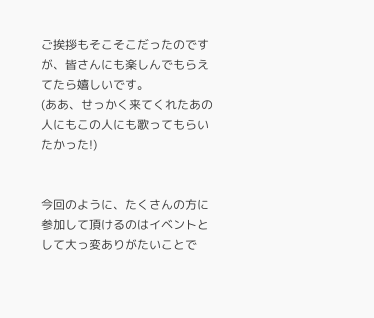ご挨拶もそこそこだったのですが、皆さんにも楽しんでもらえてたら嬉しいです。
(ああ、せっかく来てくれたあの人にもこの人にも歌ってもらいたかった!)


今回のように、たくさんの方に参加して頂けるのはイベントとして大っ変ありがたいことで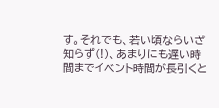す。それでも、若い頃ならいざ知らず(!)、あまりにも遅い時間までイベント時間が長引くと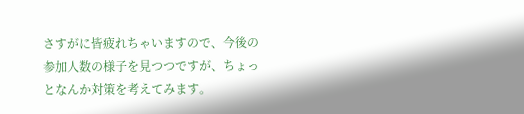さすがに皆疲れちゃいますので、今後の参加人数の様子を見つつですが、ちょっとなんか対策を考えてみます。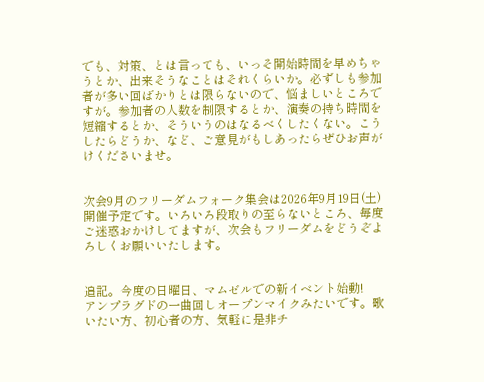でも、対策、とは言っても、いっそ開始時間を早めちゃうとか、出来そうなことはそれくらいか。必ずしも参加者が多い回ばかりとは限らないので、悩ましいところですが。参加者の人数を制限するとか、演奏の持ち時間を短縮するとか、そういうのはなるべくしたくない。こうしたらどうか、など、ご意見がもしあったらぜひお声がけくださいませ。


次会9月のフリーダムフォーク集会は2026年9月19日(土)開催予定です。いろいろ段取りの至らないところ、毎度ご迷惑おかけしてますが、次会もフリーダムをどうぞよろしくお願いいたします。


追記。今度の日曜日、マムゼルでの新イベント始動!
アンプラグドの一曲回しオープンマイクみたいです。歌いたい方、初心者の方、気軽に是非チ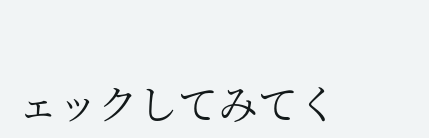ェックしてみてく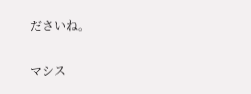ださいね。


マシス